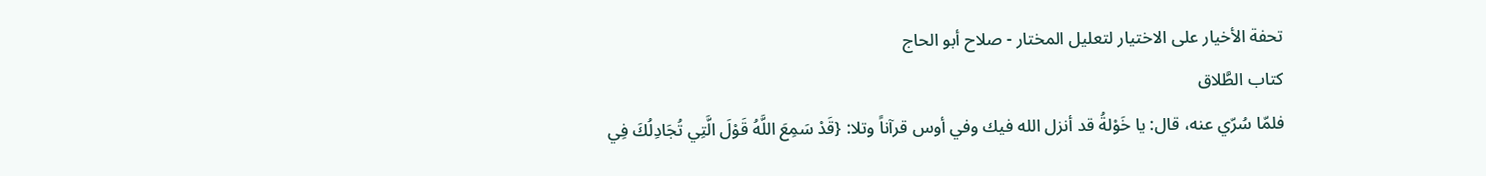تحفة الأخيار على الاختيار لتعليل المختار - صلاح أبو الحاج
كتاب الطَّلاق
فلمّا سُرّي عنه، قال: يا خَوْلةُ قد أنزل الله فيك وفي أوس قرآناً وتلا: {قَدْ سَمِعَ اللَّهُ قَوْلَ الَّتِي تُجَادِلُكَ فِي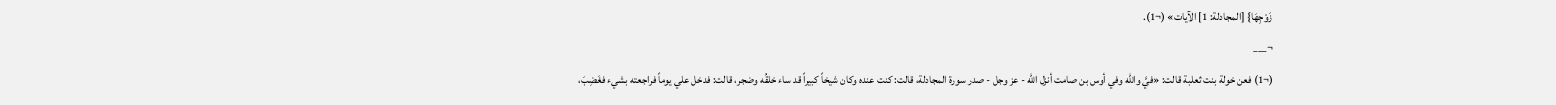زَوْجِهَا} [المجادلة: 1] الآيات» (¬1).
¬___
(¬1) فعن خولة بنت ثعلبة قالت: «فيَّ والله وفي أوس بن صامت أنزل الله - عز وجل - صدر سورة المجادلة، قالت: كنت عنده وكان شيخاً كبيراً قد ساء خلقُه وضجر، قالت: فدخل علي يوماً فراجعته بشيء فغَضِبَ،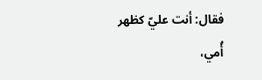فقال: أنت عليّ كظهر أُمي،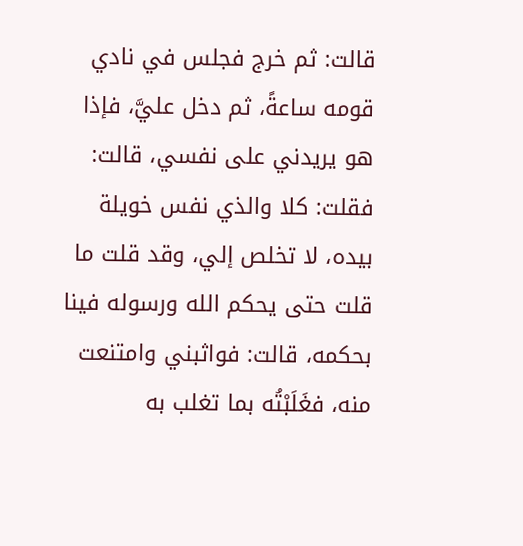قالت: ثم خرج فجلس في نادي قومه ساعةً، ثم دخل عليَّ، فإذا هو يريدني على نفسي، قالت: فقلت: كلا والذي نفس خويلة بيده، لا تخلص إلي، وقد قلت ما قلت حتى يحكم الله ورسوله فينا بحكمه، قالت: فواثبني وامتنعت منه، فغَلَبْتُه بما تغلب به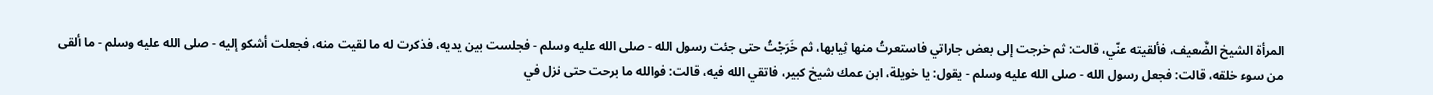المرأة الشيخ الضَّعيف، فألقيته عنّي، قالت: ثم خرجت إلى بعض جاراتي فاستعرتُ منها ثِيابها، ثم خَرَجْتُ حتى جئت رسول الله - صلى الله عليه وسلم - فجلست بين يديه، فذكرت له ما لقيت منه، فجعلت أشكو إليه - صلى الله عليه وسلم - ما ألقى من سوء خلقه، قالت: فجعل رسول الله - صلى الله عليه وسلم - يقول: يا خويلة، ابن عمك شيخ كبير، فاتقي الله فيه، قالت: فوالله ما برحت حتى نزل في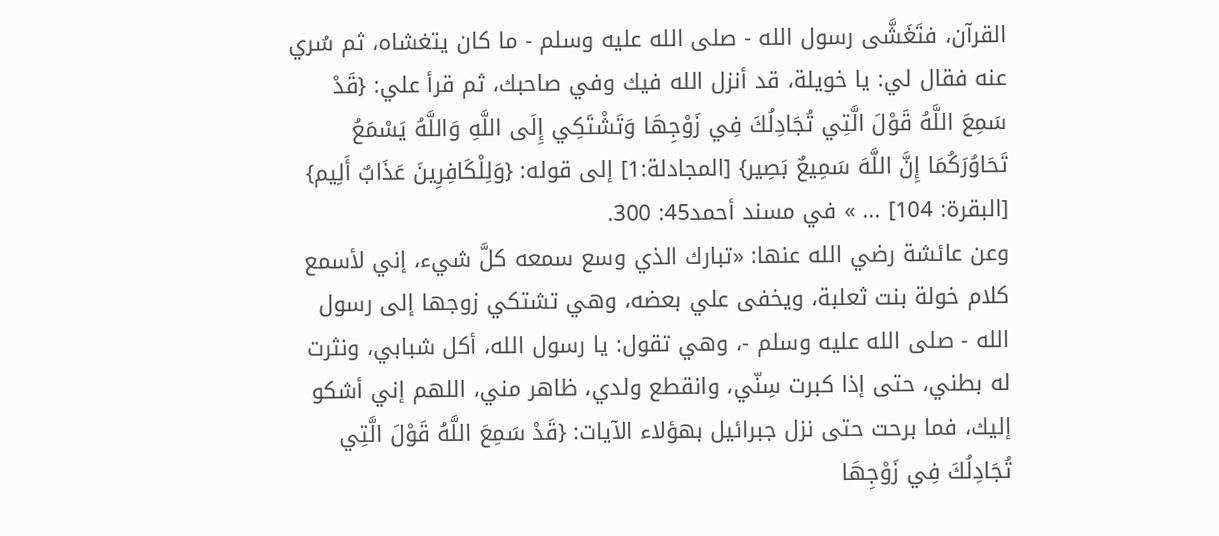القرآن، فتَغَشَّى رسول الله - صلى الله عليه وسلم - ما كان يتغشاه، ثم سُري عنه فقال لي: يا خويلة، قد أنزل الله فيك وفي صاحبك، ثم قرأ علي: {قَدْ سَمِعَ اللَّهُ قَوْلَ الَّتِي تُجَادِلُكَ فِي زَوْجِهَا وَتَشْتَكِي إِلَى اللَّهِ وَاللَّهُ يَسْمَعُ تَحَاوُرَكُمَا إِنَّ اللَّهَ سَمِيعٌ بَصِير} [المجادلة:1] إلى قوله: {وَلِلْكَافِرِينَ عَذَابٌ أَلِيم} [البقرة: 104] ... » في مسند أحمد45: 300.
وعن عائشة رضي الله عنها: «تبارك الذي وسع سمعه كلَّ شيء، إني لأسمع كلام خولة بنت ثعلبة، ويخفى علي بعضه، وهي تشتكي زوجها إلى رسول الله - صلى الله عليه وسلم -، وهي تقول: يا رسول الله، أكل شبابي، ونثرت له بطني، حتى إذا كبرت سِنّي، وانقطع ولدي، ظاهر مني، اللهم إني أشكو إليك، فما برحت حتى نزل جبرائيل بهؤلاء الآيات: {قَدْ سَمِعَ اللَّهُ قَوْلَ الَّتِي تُجَادِلُكَ فِي زَوْجِهَا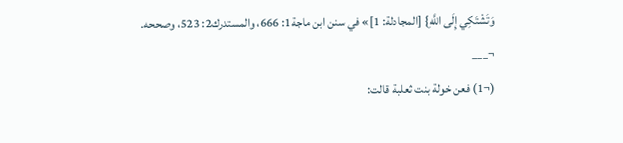وَتَشْتَكِي إِلَى اللَّهِ} [المجادلة: 1]» في سنن ابن ماجة1: 666، والمستدرك2: 523، وصححه.
¬___
(¬1) فعن خولة بنت ثعلبة قالت: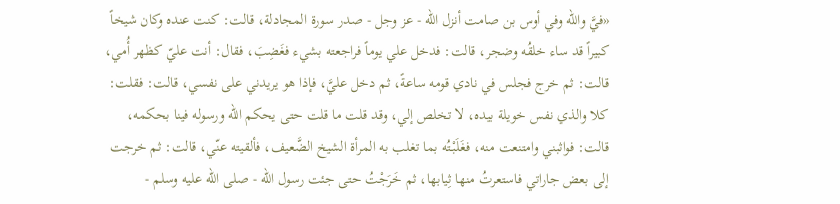«فيَّ والله وفي أوس بن صامت أنزل الله - عز وجل - صدر سورة المجادلة، قالت: كنت عنده وكان شيخاً كبيراً قد ساء خلقُه وضجر، قالت: فدخل علي يوماً فراجعته بشيء فغَضِبَ، فقال: أنت عليّ كظهر أُمي، قالت: ثم خرج فجلس في نادي قومه ساعةً، ثم دخل عليَّ، فإذا هو يريدني على نفسي، قالت: فقلت: كلا والذي نفس خويلة بيده، لا تخلص إلي، وقد قلت ما قلت حتى يحكم الله ورسوله فينا بحكمه، قالت: فواثبني وامتنعت منه، فغَلَبْتُه بما تغلب به المرأة الشيخ الضَّعيف، فألقيته عنّي، قالت: ثم خرجت إلى بعض جاراتي فاستعرتُ منها ثِيابها، ثم خَرَجْتُ حتى جئت رسول الله - صلى الله عليه وسلم -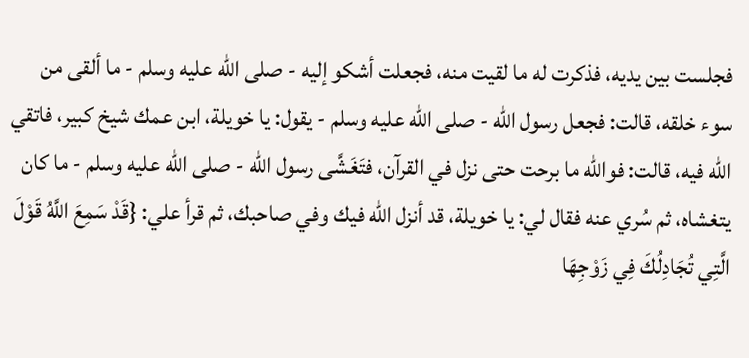فجلست بين يديه، فذكرت له ما لقيت منه، فجعلت أشكو إليه - صلى الله عليه وسلم - ما ألقى من سوء خلقه، قالت: فجعل رسول الله - صلى الله عليه وسلم - يقول: يا خويلة، ابن عمك شيخ كبير، فاتقي الله فيه، قالت: فوالله ما برحت حتى نزل في القرآن، فتَغَشَّى رسول الله - صلى الله عليه وسلم - ما كان يتغشاه، ثم سُري عنه فقال لي: يا خويلة، قد أنزل الله فيك وفي صاحبك، ثم قرأ علي: {قَدْ سَمِعَ اللَّهُ قَوْلَ الَّتِي تُجَادِلُكَ فِي زَوْجِهَا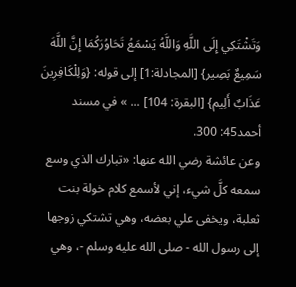وَتَشْتَكِي إِلَى اللَّهِ وَاللَّهُ يَسْمَعُ تَحَاوُرَكُمَا إِنَّ اللَّهَ سَمِيعٌ بَصِير} [المجادلة:1] إلى قوله: {وَلِلْكَافِرِينَ عَذَابٌ أَلِيم} [البقرة: 104] ... » في مسند أحمد45: 300.
وعن عائشة رضي الله عنها: «تبارك الذي وسع سمعه كلَّ شيء، إني لأسمع كلام خولة بنت ثعلبة، ويخفى علي بعضه، وهي تشتكي زوجها إلى رسول الله - صلى الله عليه وسلم -، وهي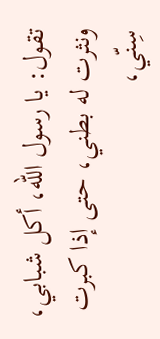تقول: يا رسول الله، أكل شبابي، ونثرت له بطني، حتى إذا كبرت سِنّي،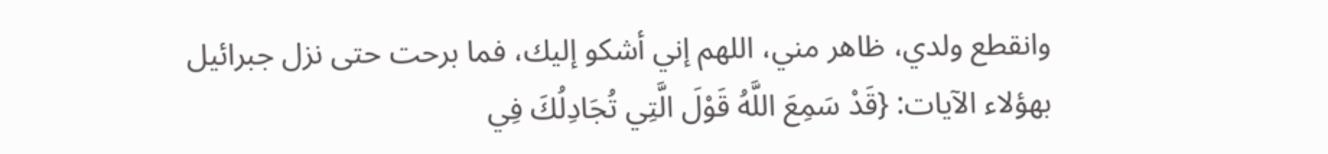وانقطع ولدي، ظاهر مني، اللهم إني أشكو إليك، فما برحت حتى نزل جبرائيل بهؤلاء الآيات: {قَدْ سَمِعَ اللَّهُ قَوْلَ الَّتِي تُجَادِلُكَ فِي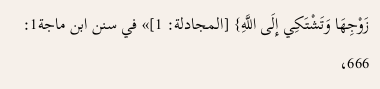زَوْجِهَا وَتَشْتَكِي إِلَى اللَّهِ} [المجادلة: 1]» في سنن ابن ماجة1: 666،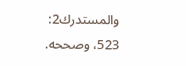والمستدرك2: 523، وصححه.